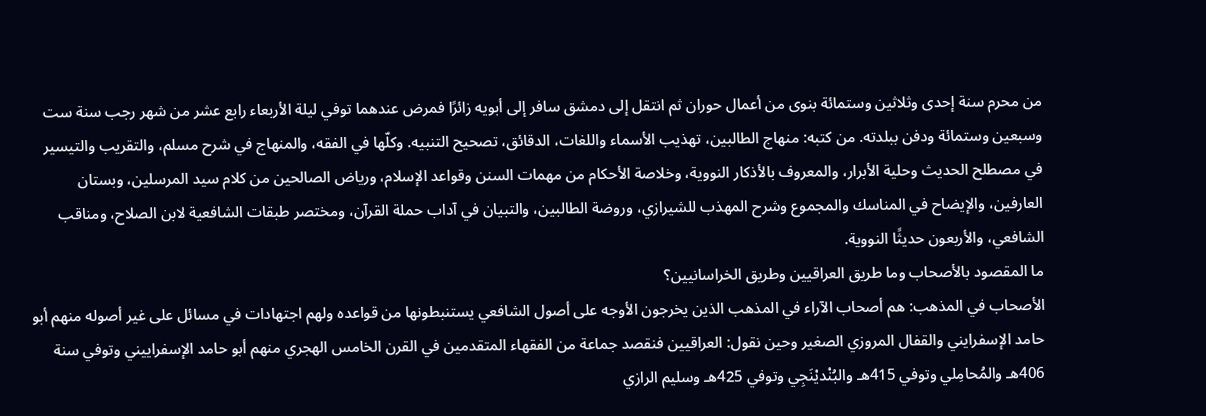من محرم سنة إحدى وثلاثين وستمائة بنوى من أعمال حوران ثم انتقل إلى دمشق سافر إلى أبويه زائرًا فمرض عندهما توفي ليلة الأربعاء رابع عشر من شهر رجب سنة ست وسبعين وستمائة ودفن ببلدته. من كتبه: منهاج الطالبين، تهذيب الأسماء واللغات، الدقائق، تصحيح التنبيه. وكلّها في الفقه، والمنهاج في شرح مسلم، والتقريب والتيسير في مصطلح الحديث وحلية الأبرار، والمعروف بالأذكار النووية، وخلاصة الأحكام من مهمات السنن وقواعد الإسلام، ورياض الصالحين من كلام سيد المرسلين، وبستان العارفين، والإيضاح في المناسك والمجموع وشرح المهذب للشيرازي، وروضة الطالبين، والتبيان في آداب حملة القرآن، ومختصر طبقات الشافعية لابن الصلاح، ومناقب الشافعي، والأربعون حديثًا النووية.
ما المقصود بالأصحاب وما طريق العراقيين وطريق الخراسانيين؟
الأصحاب في المذهب: هم أصحاب الآراء في المذهب الذين يخرجون الأوجه على أصول الشافعي يستنبطونها من قواعده ولهم اجتهادات في مسائل على غير أصوله منهم أبو حامد الإسفرايني والقفال المروزي الصغير وحين نقول: العراقيين فنقصد جماعة من الفقهاء المتقدمين في القرن الخامس الهجري منهم أبو حامد الإسفراييني وتوفي سنة 406هـ والمُحامِلي وتوفي 415هـ والبُنْديْنَجِي وتوفي 425هـ وسليم الرازي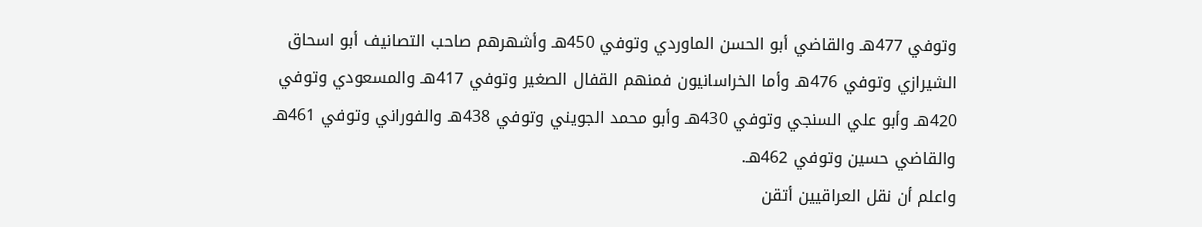وتوفي 477هـ والقاضي أبو الحسن الماوردي وتوفي 450هـ وأشهرهم صاحب التصانيف أبو اسحاق الشيرازي وتوفي 476هـ وأما الخراسانيون فمنهم القفال الصغير وتوفي 417هـ والمسعودي وتوفي 420هـ وأبو علي السنجي وتوفي 430هـ وأبو محمد الجويني وتوفي 438هـ والفوراني وتوفي 461هـ والقاضي حسين وتوفي 462هـ.
واعلم أن نقل العراقيين أتقن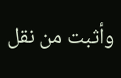وأثبت من نقل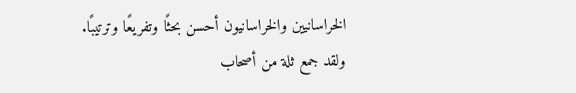الخراسانيين والخراسانيون أحسن بحثًا وتفريعًا وترتيبًا.
ولقد جمع ثلة من أصحاب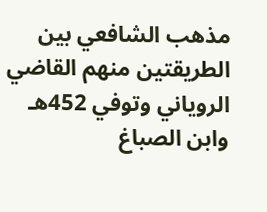مذهب الشافعي بين الطريقتين منهم القاضي الروياني وتوفي 452هـ وابن الصباغ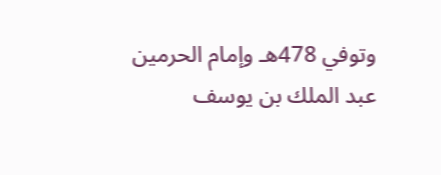وتوفي 478هـ وإمام الحرمين عبد الملك بن يوسف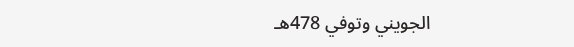الجويني وتوفي 478هـ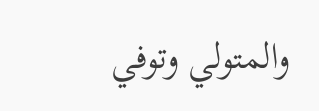والمتولي وتوفي